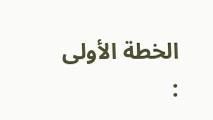الخطة الأولى :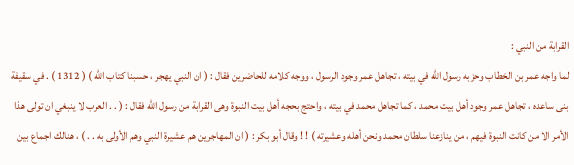القرابة من النبي :
لما واجه عمر بن الخطاب وحزبه رسول اللّه في بيته ، تجاهل عمر وجود الرسول ، ووجه كلامه للحاضرين فقال : ( ان النبي يهجر ، حسبنا كتاب اللّه ) ( 1312 ) . في سقيفة بنى ساعده ، تجاهل عمر وجود أهل بيت محمد ، كما تجاهل محمد في بيته ، واحتج بحجه أهل بيت النبوة وهى القرابة من رسول اللّه فقال : ( . . العرب لا ينبغي ان تولى هذا الأمر الا من كانت النبوة فيهم ، من ينازعنا سلطان محمد ونحن أهله وعشيرته ) ! ! وقال أبو بكر : ( ان المهاجرين هم عشيرة النبي وهم الأولى به . . ) ، هنالك اجماع بين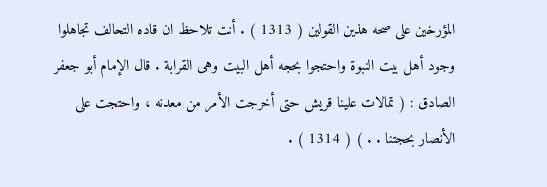المؤرخين على صحه هذين القولين ( 1313 ) . أنت تلاحظ ان قاده التحالف تجاهلوا وجود أهل بيت النبوة واحتجوا بحجه أهل البيت وهى القرابة . قال الإمام أبو جعفر الصادق : ( تمالات علينا قريش حتى أخرجت الأمر من معدنه ، واحتجت على الأنصار بحجتنا . . ) ( 1314 ) .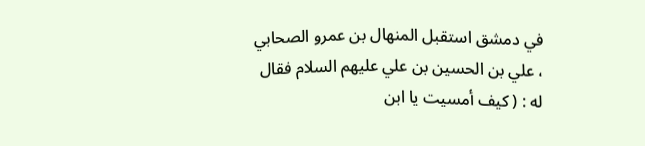في دمشق استقبل المنهال بن عمرو الصحابي ، علي بن الحسين بن علي عليهم السلام فقال له : ( كيف أمسيت يا ابن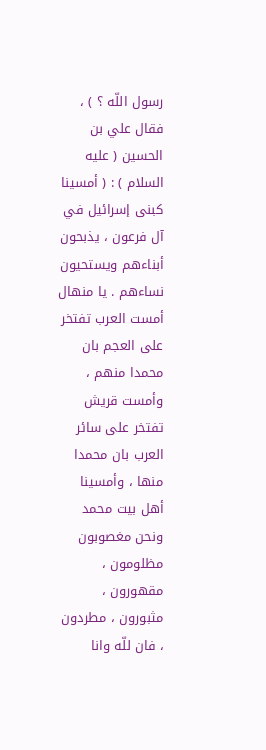رسول اللّه ؟ ) ، فقال علي بن الحسين ( عليه السلام ) : ( أمسينا كبنى إسرائيل في آل فرعون ، يذبحون أبناءهم ويستحيون نساءهم . يا منهال أمست العرب تفتخر على العجم بان محمدا منهم ، وأمست قريش تفتخر على سائر العرب بان محمدا منها ، وأمسينا أهل بيت محمد ونحن مغصوبون مظلومون ، مقهورون ، مثبورون ، مطردون ، فان للّه وانا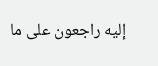إليه راجعون على ما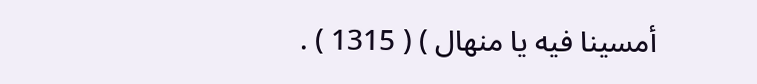أمسينا فيه يا منهال ) ( 1315 ) .